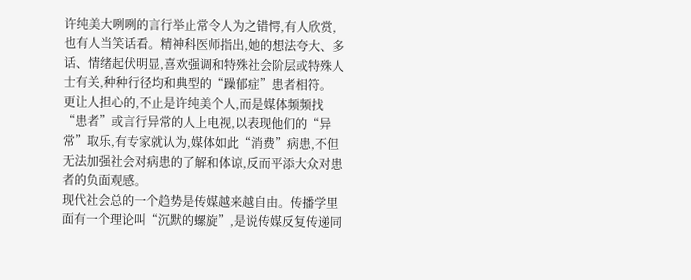许纯美大咧咧的言行举止常令人为之错愕,有人欣赏,也有人当笑话看。精神科医师指出,她的想法夸大、多话、情绪起伏明显,喜欢强调和特殊社会阶层或特殊人士有关,种种行径均和典型的“躁郁症”患者相符。
更让人担心的,不止是许纯美个人,而是媒体频频找“患者”或言行异常的人上电视,以表现他们的“异常”取乐,有专家就认为,媒体如此“消费”病患,不但无法加强社会对病患的了解和体谅,反而平添大众对患者的负面观感。
现代社会总的一个趋势是传媒越来越自由。传播学里面有一个理论叫“沉默的螺旋”,是说传媒反复传递同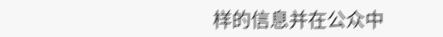样的信息并在公众中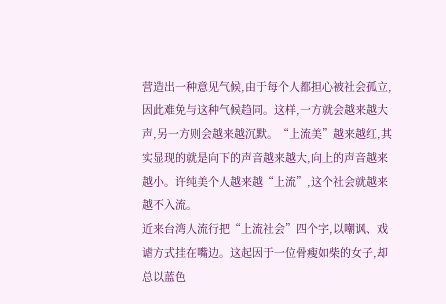营造出一种意见气候,由于每个人都担心被社会孤立,因此难免与这种气候趋同。这样,一方就会越来越大声,另一方则会越来越沉默。“上流美”越来越红,其实显现的就是向下的声音越来越大,向上的声音越来越小。许纯美个人越来越“上流”,这个社会就越来越不入流。
近来台湾人流行把“上流社会”四个字,以嘲讽、戏谑方式挂在嘴边。这起因于一位骨瘦如柴的女子,却总以蓝色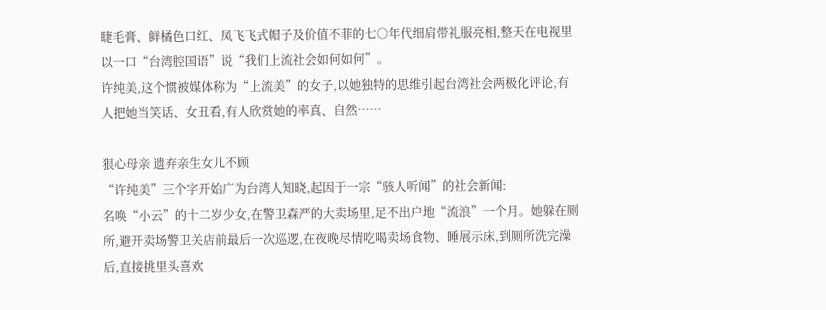睫毛膏、鲜橘色口红、凤飞飞式帽子及价值不菲的七○年代细肩带礼服亮相,整天在电视里以一口“台湾腔国语”说“我们上流社会如何如何”。
许纯美,这个惯被媒体称为“上流美”的女子,以她独特的思维引起台湾社会两极化评论,有人把她当笑话、女丑看,有人欣赏她的率真、自然……

狠心母亲 遗弃亲生女儿不顾
“许纯美”三个字开始广为台湾人知晓,起因于一宗“骇人听闻”的社会新闻:
名唤“小云”的十二岁少女,在警卫森严的大卖场里,足不出户地“流浪”一个月。她躲在厕所,避开卖场警卫关店前最后一次巡逻,在夜晚尽情吃喝卖场食物、睡展示床,到厕所洗完澡后,直接挑里头喜欢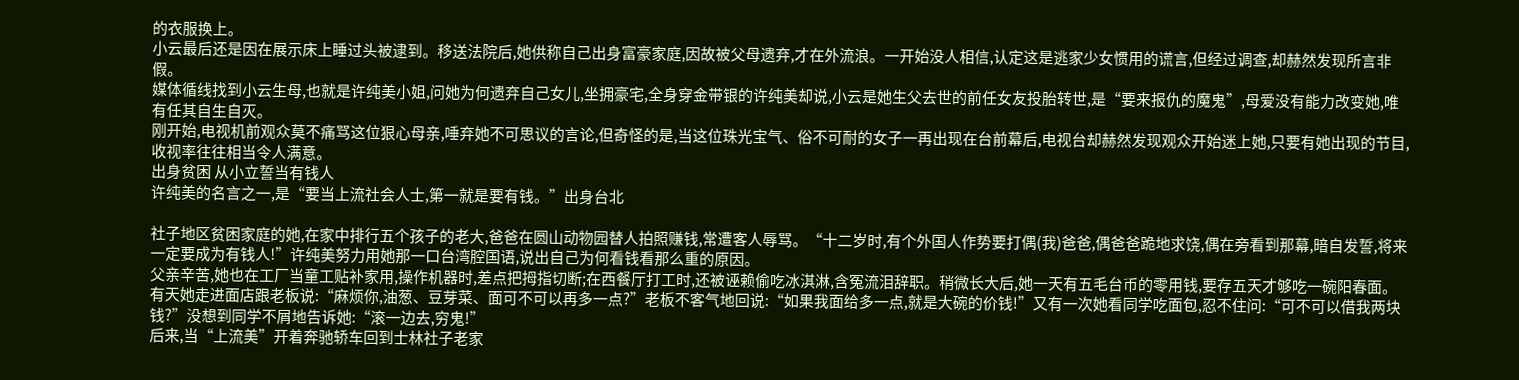的衣服换上。
小云最后还是因在展示床上睡过头被逮到。移送法院后,她供称自己出身富豪家庭,因故被父母遗弃,才在外流浪。一开始没人相信,认定这是逃家少女惯用的谎言,但经过调查,却赫然发现所言非假。
媒体循线找到小云生母,也就是许纯美小姐,问她为何遗弃自己女儿,坐拥豪宅,全身穿金带银的许纯美却说,小云是她生父去世的前任女友投胎转世,是“要来报仇的魔鬼”,母爱没有能力改变她,唯有任其自生自灭。
刚开始,电视机前观众莫不痛骂这位狠心母亲,唾弃她不可思议的言论,但奇怪的是,当这位珠光宝气、俗不可耐的女子一再出现在台前幕后,电视台却赫然发现观众开始迷上她,只要有她出现的节目,收视率往往相当令人满意。
出身贫困 从小立誓当有钱人
许纯美的名言之一,是“要当上流社会人士,第一就是要有钱。”出身台北

社子地区贫困家庭的她,在家中排行五个孩子的老大,爸爸在圆山动物园替人拍照赚钱,常遭客人辱骂。“十二岁时,有个外国人作势要打偶(我)爸爸,偶爸爸跪地求饶,偶在旁看到那幕,暗自发誓,将来一定要成为有钱人!”许纯美努力用她那一口台湾腔国语,说出自己为何看钱看那么重的原因。
父亲辛苦,她也在工厂当童工贴补家用,操作机器时,差点把拇指切断;在西餐厅打工时,还被诬赖偷吃冰淇淋,含冤流泪辞职。稍微长大后,她一天有五毛台币的零用钱,要存五天才够吃一碗阳春面。有天她走进面店跟老板说:“麻烦你,油葱、豆芽菜、面可不可以再多一点?”老板不客气地回说:“如果我面给多一点,就是大碗的价钱!”又有一次她看同学吃面包,忍不住问:“可不可以借我两块钱?”没想到同学不屑地告诉她:“滚一边去,穷鬼!”
后来,当“上流美”开着奔驰轿车回到士林社子老家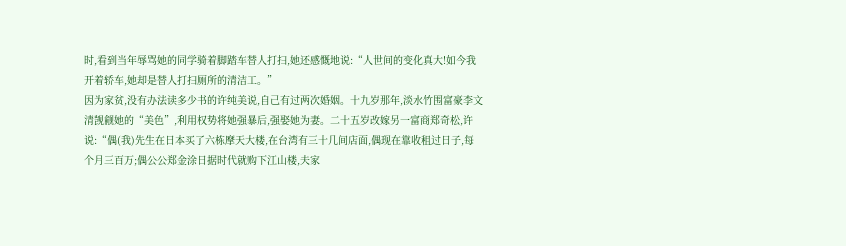时,看到当年辱骂她的同学骑着脚踏车替人打扫,她还感慨地说:“人世间的变化真大!如今我开着轿车,她却是替人打扫厕所的清洁工。”
因为家贫,没有办法读多少书的许纯美说,自己有过两次婚姻。十九岁那年,淡水竹围富豪李文清觊觎她的“美色”,利用权势将她强暴后,强娶她为妻。二十五岁改嫁另一富商郑奇松,许说:“偶(我)先生在日本买了六栋摩天大楼,在台湾有三十几间店面,偶现在靠收租过日子,每个月三百万;偶公公郑金涂日据时代就购下江山楼,夫家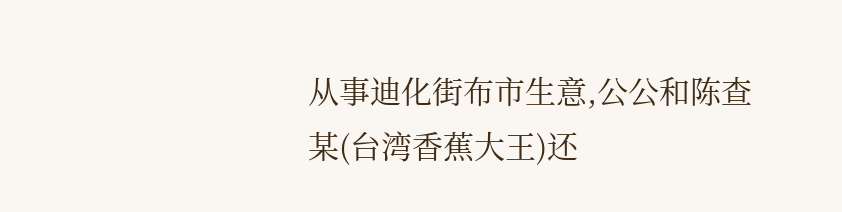从事迪化街布市生意,公公和陈查某(台湾香蕉大王)还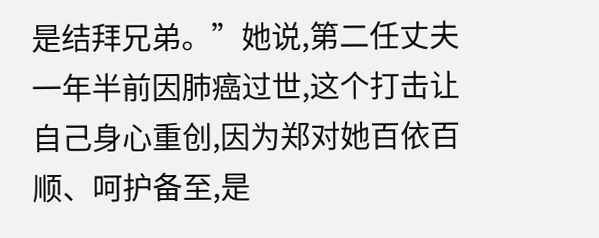是结拜兄弟。”她说,第二任丈夫一年半前因肺癌过世,这个打击让自己身心重创,因为郑对她百依百顺、呵护备至,是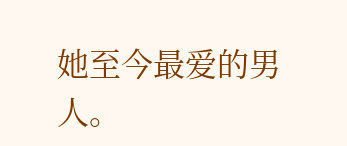她至今最爱的男人。